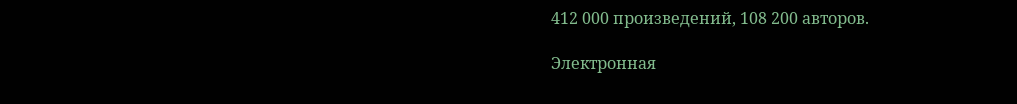412 000 произведений, 108 200 авторов.

Электронная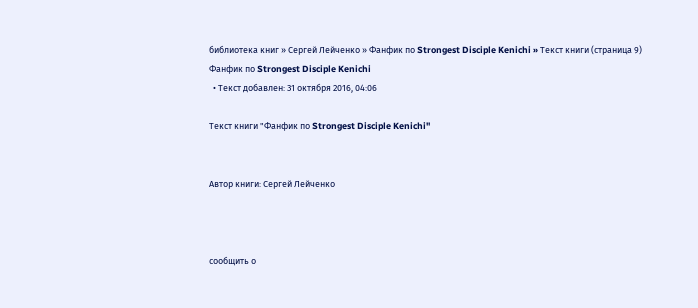библиотека книг » Сергей Лейченко » Фанфик по Strongest Disciple Kenichi » Текст книги (страница 9)
Фанфик по Strongest Disciple Kenichi
  • Текст добавлен: 31 октября 2016, 04:06

Текст книги "Фанфик по Strongest Disciple Kenichi"


Автор книги: Сергей Лейченко



сообщить о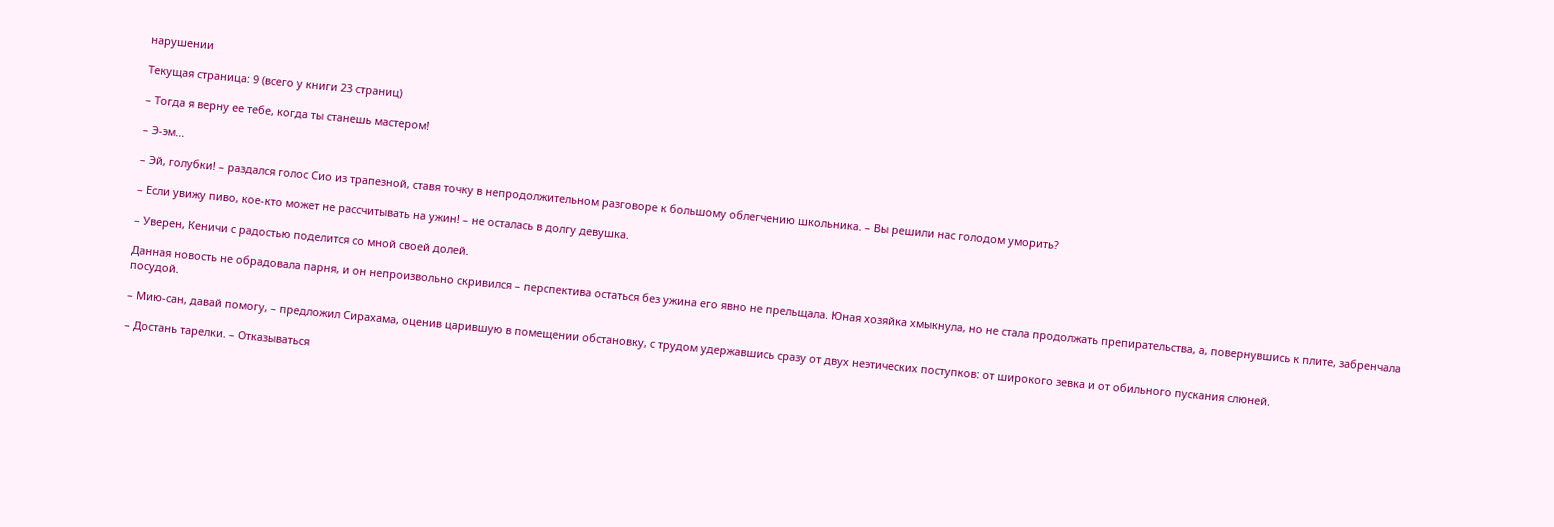нарушении

Текущая страница: 9 (всего у книги 23 страниц)

– Тогда я верну ее тебе, когда ты станешь мастером!

– Э-эм...

– Эй, голубки! – раздался голос Сио из трапезной, ставя точку в непродолжительном разговоре к большому облегчению школьника. – Вы решили нас голодом уморить?

– Если увижу пиво, кое-кто может не рассчитывать на ужин! – не осталась в долгу девушка.

– Уверен, Кеничи с радостью поделится со мной своей долей.

Данная новость не обрадовала парня, и он непроизвольно скривился – перспектива остаться без ужина его явно не прельщала. Юная хозяйка хмыкнула, но не стала продолжать препирательства, а, повернувшись к плите, забренчала посудой.

– Мию-сан, давай помогу, – предложил Сирахама, оценив царившую в помещении обстановку, с трудом удержавшись сразу от двух неэтических поступков: от широкого зевка и от обильного пускания слюней.

– Достань тарелки. – Отказываться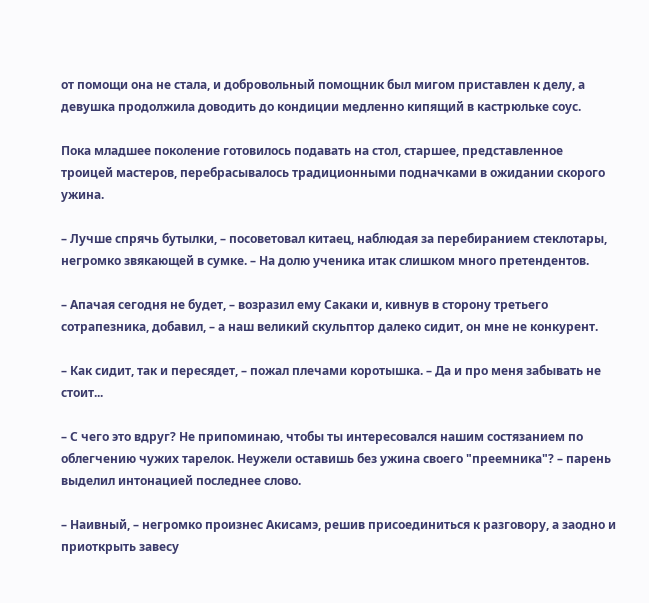от помощи она не стала, и добровольный помощник был мигом приставлен к делу, а девушка продолжила доводить до кондиции медленно кипящий в кастрюльке соус.

Пока младшее поколение готовилось подавать на стол, старшее, представленное троицей мастеров, перебрасывалось традиционными подначками в ожидании скорого ужина.

– Лучше спрячь бутылки, – посоветовал китаец, наблюдая за перебиранием стеклотары, негромко звякающей в сумке. – На долю ученика итак слишком много претендентов.

– Апачая сегодня не будет, – возразил ему Сакаки и, кивнув в сторону третьего сотрапезника, добавил, – а наш великий скульптор далеко сидит, он мне не конкурент.

– Как сидит, так и пересядет, – пожал плечами коротышка. – Да и про меня забывать не стоит...

– С чего это вдруг? Не припоминаю, чтобы ты интересовался нашим состязанием по облегчению чужих тарелок. Неужели оставишь без ужина своего "преемника"? – парень выделил интонацией последнее слово.

– Наивный, – негромко произнес Акисамэ, решив присоединиться к разговору, а заодно и приоткрыть завесу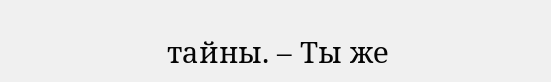тайны. – Ты же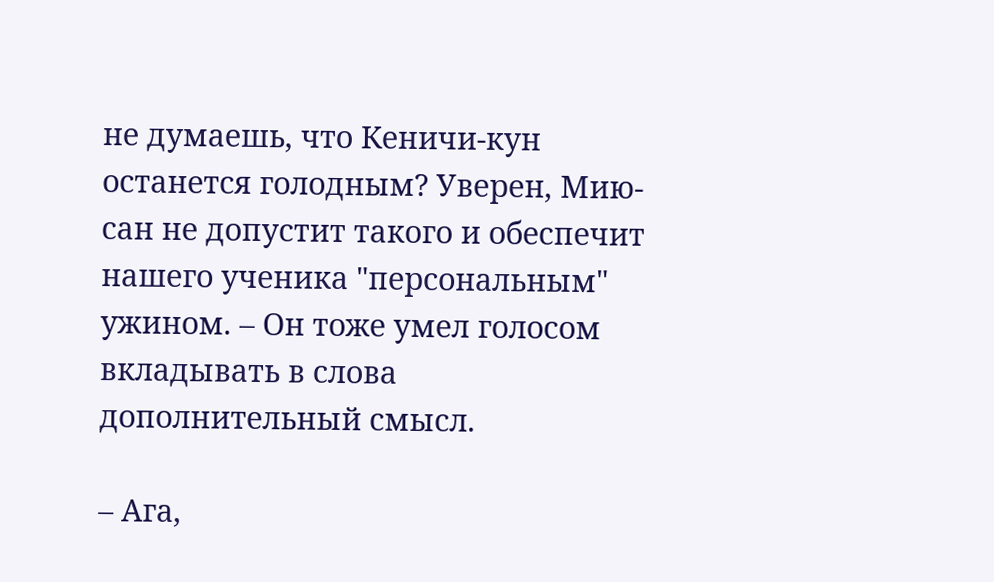не думаешь, что Кеничи-кун останется голодным? Уверен, Мию-сан не допустит такого и обеспечит нашего ученика "персональным" ужином. – Он тоже умел голосом вкладывать в слова дополнительный смысл.

– Ага,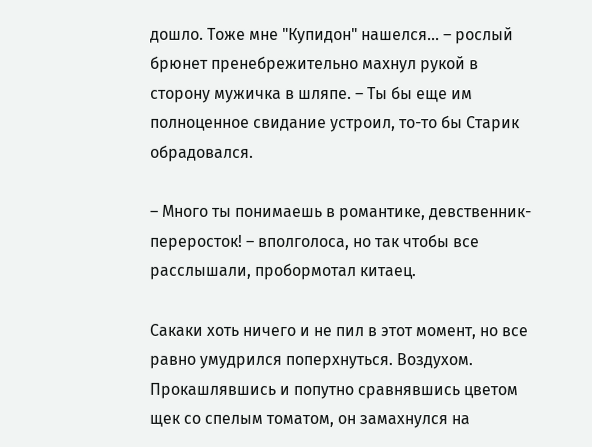дошло. Тоже мне "Купидон" нашелся... – рослый брюнет пренебрежительно махнул рукой в сторону мужичка в шляпе. – Ты бы еще им полноценное свидание устроил, то-то бы Старик обрадовался.

– Много ты понимаешь в романтике, девственник-переросток! – вполголоса, но так чтобы все расслышали, пробормотал китаец.

Сакаки хоть ничего и не пил в этот момент, но все равно умудрился поперхнуться. Воздухом. Прокашлявшись и попутно сравнявшись цветом щек со спелым томатом, он замахнулся на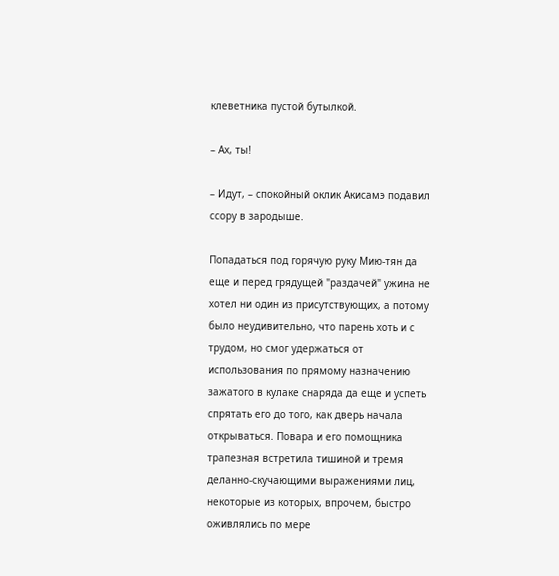клеветника пустой бутылкой.

– Ах, ты!

– Идут, – спокойный оклик Акисамэ подавил ссору в зародыше.

Попадаться под горячую руку Мию-тян да еще и перед грядущей "раздачей" ужина не хотел ни один из присутствующих, а потому было неудивительно, что парень хоть и с трудом, но смог удержаться от использования по прямому назначению зажатого в кулаке снаряда да еще и успеть спрятать его до того, как дверь начала открываться. Повара и его помощника трапезная встретила тишиной и тремя деланно-скучающими выражениями лиц, некоторые из которых, впрочем, быстро оживлялись по мере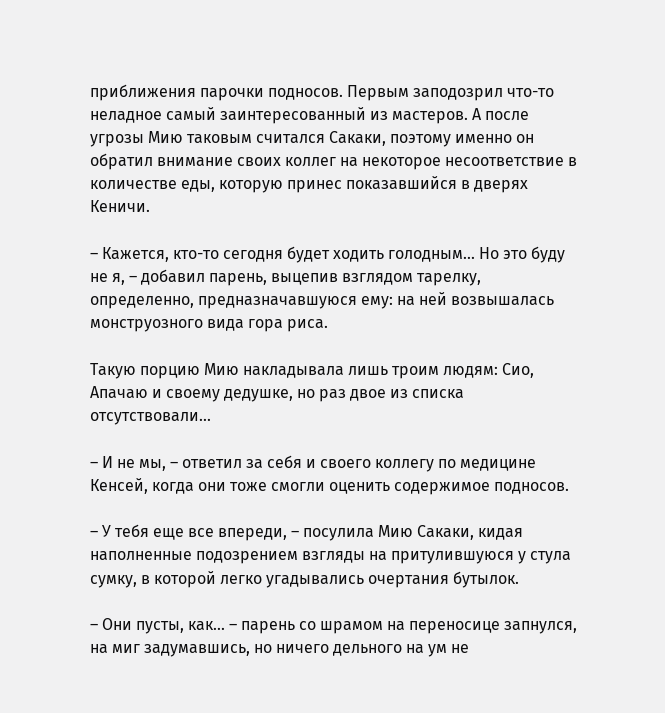приближения парочки подносов. Первым заподозрил что-то неладное самый заинтересованный из мастеров. А после угрозы Мию таковым считался Сакаки, поэтому именно он обратил внимание своих коллег на некоторое несоответствие в количестве еды, которую принес показавшийся в дверях Кеничи.

– Кажется, кто-то сегодня будет ходить голодным... Но это буду не я, – добавил парень, выцепив взглядом тарелку, определенно, предназначавшуюся ему: на ней возвышалась монструозного вида гора риса.

Такую порцию Мию накладывала лишь троим людям: Сио, Апачаю и своему дедушке, но раз двое из списка отсутствовали...

– И не мы, – ответил за себя и своего коллегу по медицине Кенсей, когда они тоже смогли оценить содержимое подносов.

– У тебя еще все впереди, – посулила Мию Сакаки, кидая наполненные подозрением взгляды на притулившуюся у стула сумку, в которой легко угадывались очертания бутылок.

– Они пусты, как... – парень со шрамом на переносице запнулся, на миг задумавшись, но ничего дельного на ум не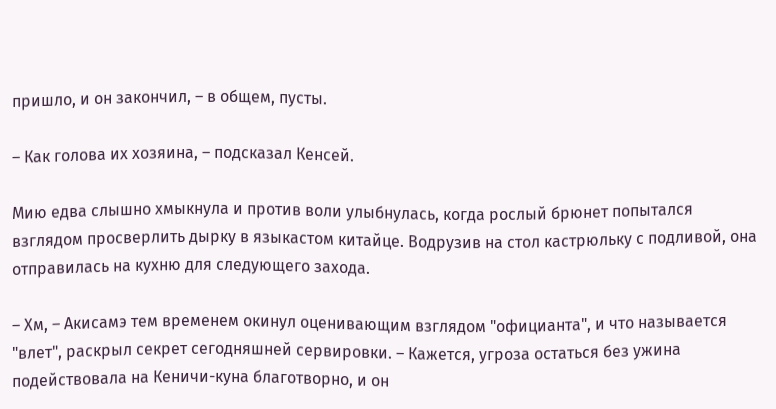пришло, и он закончил, – в общем, пусты.

– Как голова их хозяина, – подсказал Кенсей.

Мию едва слышно хмыкнула и против воли улыбнулась, когда рослый брюнет попытался взглядом просверлить дырку в языкастом китайце. Водрузив на стол кастрюльку с подливой, она отправилась на кухню для следующего захода.

– Хм, – Акисамэ тем временем окинул оценивающим взглядом "официанта", и что называется "влет", раскрыл секрет сегодняшней сервировки. – Кажется, угроза остаться без ужина подействовала на Кеничи-куна благотворно, и он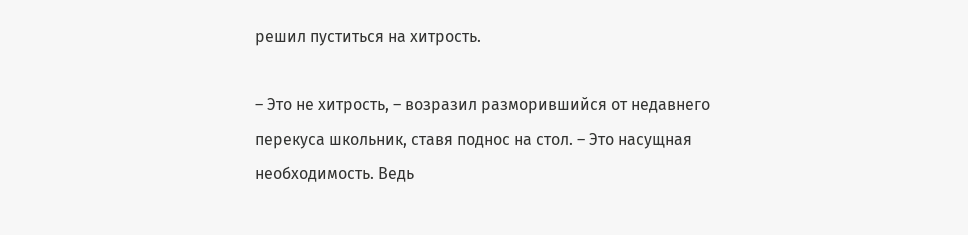решил пуститься на хитрость.

– Это не хитрость, – возразил разморившийся от недавнего перекуса школьник, ставя поднос на стол. – Это насущная необходимость. Ведь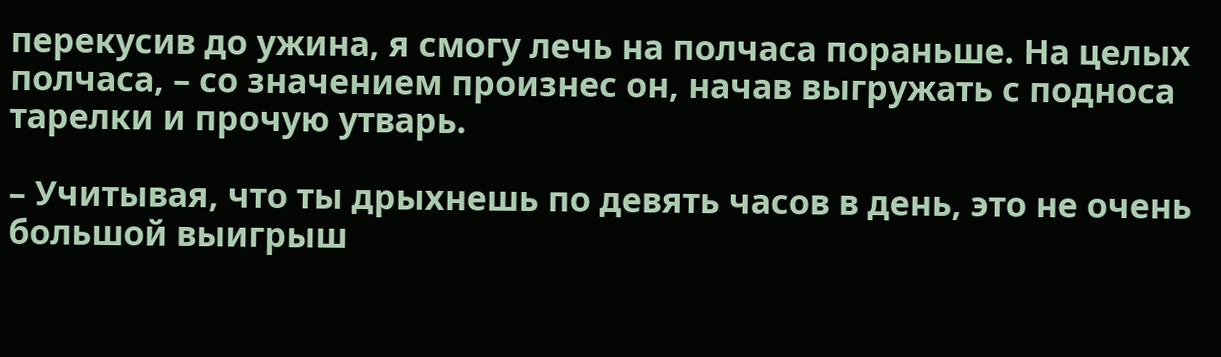перекусив до ужина, я смогу лечь на полчаса пораньше. На целых полчаса, – со значением произнес он, начав выгружать с подноса тарелки и прочую утварь.

– Учитывая, что ты дрыхнешь по девять часов в день, это не очень большой выигрыш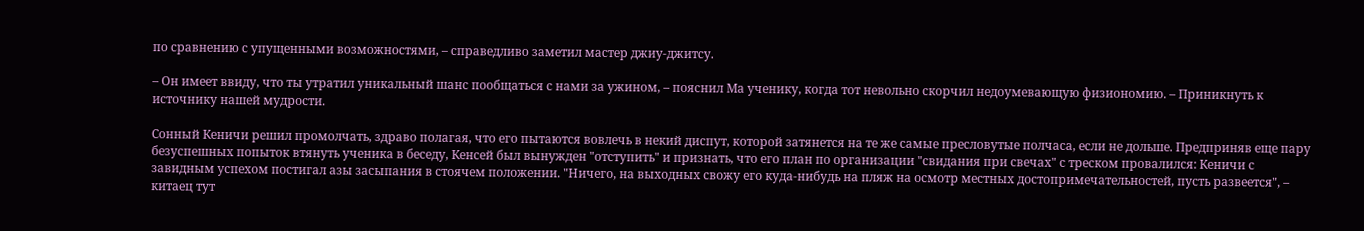по сравнению с упущенными возможностями, – справедливо заметил мастер джиу-джитсу.

– Он имеет ввиду, что ты утратил уникальный шанс пообщаться с нами за ужином, – пояснил Ма ученику, когда тот невольно скорчил недоумевающую физиономию. – Приникнуть к источнику нашей мудрости.

Сонный Кеничи решил промолчать, здраво полагая, что его пытаются вовлечь в некий диспут, которой затянется на те же самые пресловутые полчаса, если не дольше. Предприняв еще пару безуспешных попыток втянуть ученика в беседу, Кенсей был вынужден "отступить" и признать, что его план по организации "свидания при свечах" с треском провалился: Кеничи с завидным успехом постигал азы засыпания в стоячем положении. "Ничего, на выходных свожу его куда-нибудь на пляж на осмотр местных достопримечательностей, пусть развеется", – китаец тут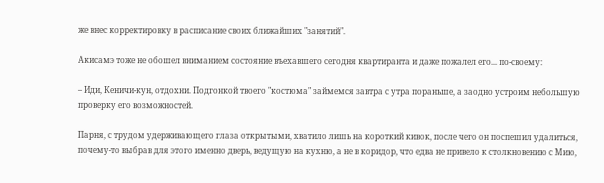же внес корректировку в расписание своих ближайших "занятий".

Акисамэ тоже не обошел вниманием состояние въехавшего сегодня квартиранта и даже пожалел его... по-своему:

– Иди, Кеничи-кун, отдохни. Подгонкой твоего "костюма" займемся завтра с утра пораньше, а заодно устроим небольшую проверку его возможностей.

Парня, с трудом удерживающего глаза открытыми, хватило лишь на короткий кивок, после чего он поспешил удалиться, почему-то выбрав для этого именно дверь, ведущую на кухню, а не в коридор, что едва не привело к столкновению с Мию,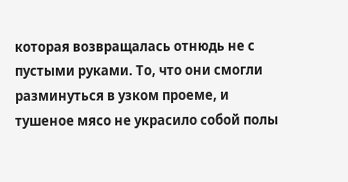которая возвращалась отнюдь не с пустыми руками. То, что они смогли разминуться в узком проеме, и тушеное мясо не украсило собой полы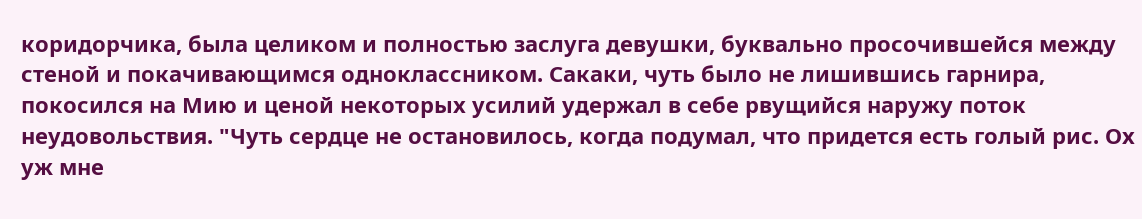коридорчика, была целиком и полностью заслуга девушки, буквально просочившейся между стеной и покачивающимся одноклассником. Сакаки, чуть было не лишившись гарнира, покосился на Мию и ценой некоторых усилий удержал в себе рвущийся наружу поток неудовольствия. "Чуть сердце не остановилось, когда подумал, что придется есть голый рис. Ох уж мне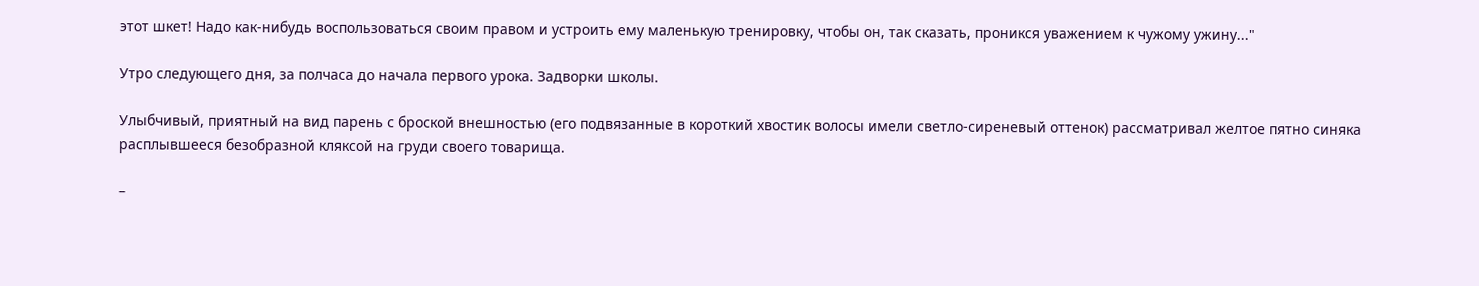этот шкет! Надо как-нибудь воспользоваться своим правом и устроить ему маленькую тренировку, чтобы он, так сказать, проникся уважением к чужому ужину..."

Утро следующего дня, за полчаса до начала первого урока. Задворки школы.

Улыбчивый, приятный на вид парень с броской внешностью (его подвязанные в короткий хвостик волосы имели светло-сиреневый оттенок) рассматривал желтое пятно синяка расплывшееся безобразной кляксой на груди своего товарища.

–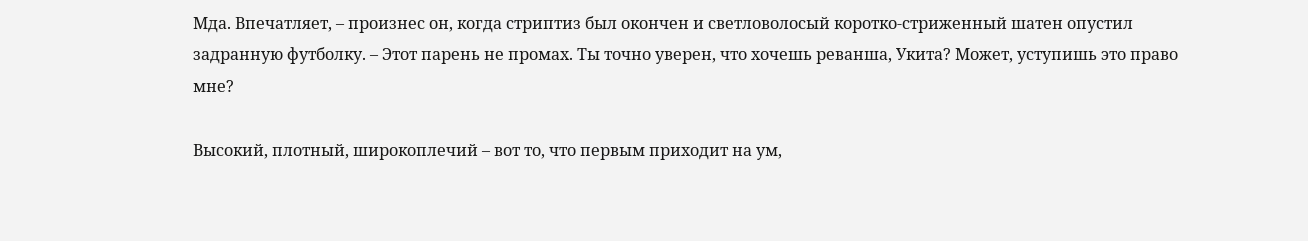Мда. Впечатляет, – произнес он, когда стриптиз был окончен и светловолосый коротко-стриженный шатен опустил задранную футболку. – Этот парень не промах. Ты точно уверен, что хочешь реванша, Укита? Может, уступишь это право мне?

Высокий, плотный, широкоплечий – вот то, что первым приходит на ум,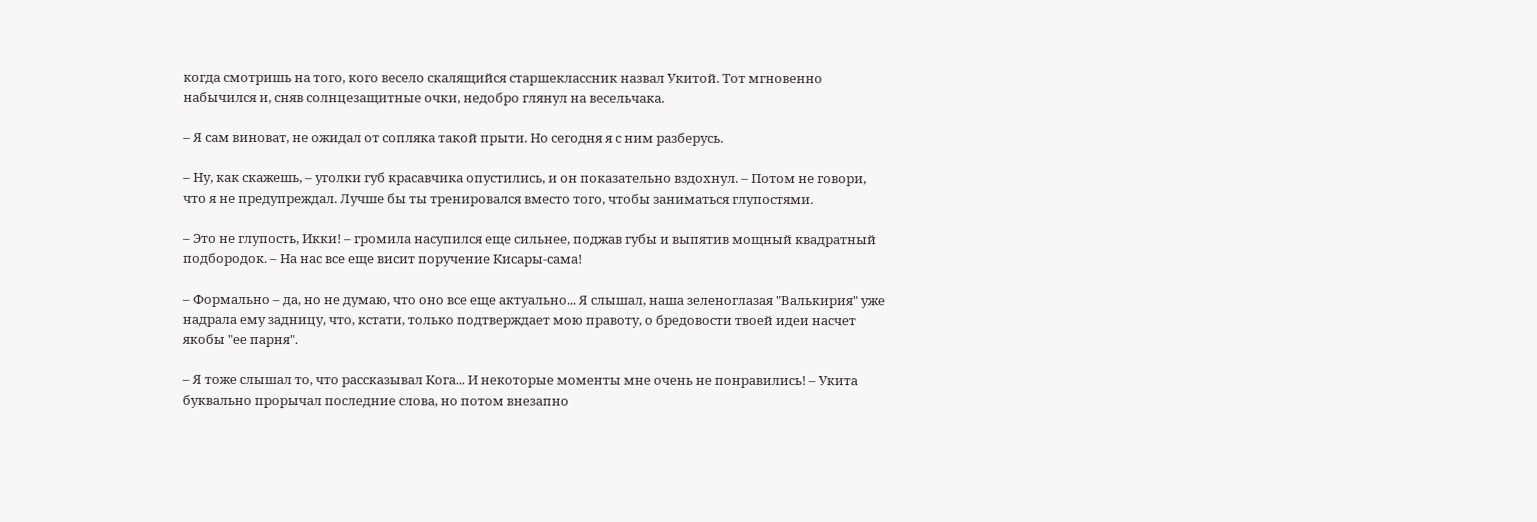когда смотришь на того, кого весело скалящийся старшеклассник назвал Укитой. Тот мгновенно набычился и, сняв солнцезащитные очки, недобро глянул на весельчака.

– Я сам виноват, не ожидал от сопляка такой прыти. Но сегодня я с ним разберусь.

– Ну, как скажешь, – уголки губ красавчика опустились, и он показательно вздохнул. – Потом не говори, что я не предупреждал. Лучше бы ты тренировался вместо того, чтобы заниматься глупостями.

– Это не глупость, Икки! – громила насупился еще сильнее, поджав губы и выпятив мощный квадратный подбородок. – На нас все еще висит поручение Кисары-сама!

– Формально – да, но не думаю, что оно все еще актуально... Я слышал, наша зеленоглазая "Валькирия" уже надрала ему задницу, что, кстати, только подтверждает мою правоту, о бредовости твоей идеи насчет якобы "ее парня".

– Я тоже слышал то, что рассказывал Кога... И некоторые моменты мне очень не понравились! – Укита буквально прорычал последние слова, но потом внезапно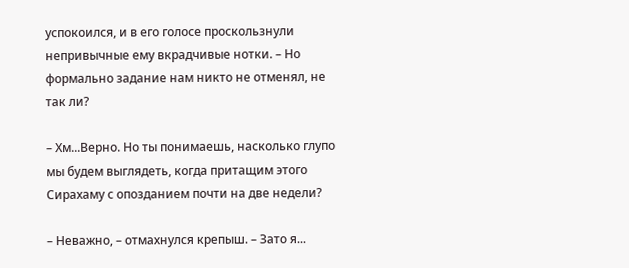успокоился, и в его голосе проскользнули непривычные ему вкрадчивые нотки. – Но формально задание нам никто не отменял, не так ли?

– Хм...Верно. Но ты понимаешь, насколько глупо мы будем выглядеть, когда притащим этого Сирахаму с опозданием почти на две недели?

– Неважно, – отмахнулся крепыш. – Зато я...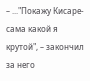– ..."Покажу Кисаре-сама какой я крутой", – закончил за него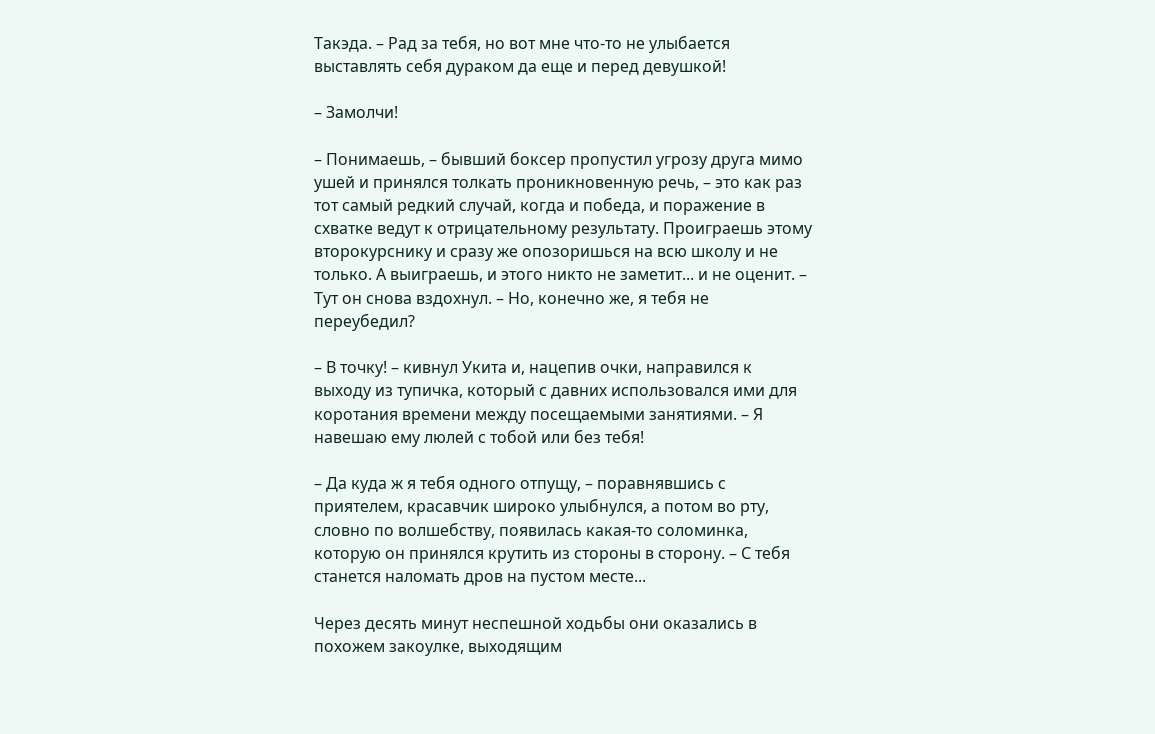Такэда. – Рад за тебя, но вот мне что-то не улыбается выставлять себя дураком да еще и перед девушкой!

– Замолчи!

– Понимаешь, – бывший боксер пропустил угрозу друга мимо ушей и принялся толкать проникновенную речь, – это как раз тот самый редкий случай, когда и победа, и поражение в схватке ведут к отрицательному результату. Проиграешь этому второкурснику и сразу же опозоришься на всю школу и не только. А выиграешь, и этого никто не заметит... и не оценит. – Тут он снова вздохнул. – Но, конечно же, я тебя не переубедил?

– В точку! – кивнул Укита и, нацепив очки, направился к выходу из тупичка, который с давних использовался ими для коротания времени между посещаемыми занятиями. – Я навешаю ему люлей с тобой или без тебя!

– Да куда ж я тебя одного отпущу, – поравнявшись с приятелем, красавчик широко улыбнулся, а потом во рту, словно по волшебству, появилась какая-то соломинка, которую он принялся крутить из стороны в сторону. – С тебя станется наломать дров на пустом месте...

Через десять минут неспешной ходьбы они оказались в похожем закоулке, выходящим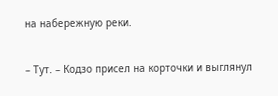на набережную реки.

– Тут. – Кодзо присел на корточки и выглянул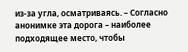из-за угла, осматриваясь. – Согласно анонимке эта дорога – наиболее подходящее место, чтобы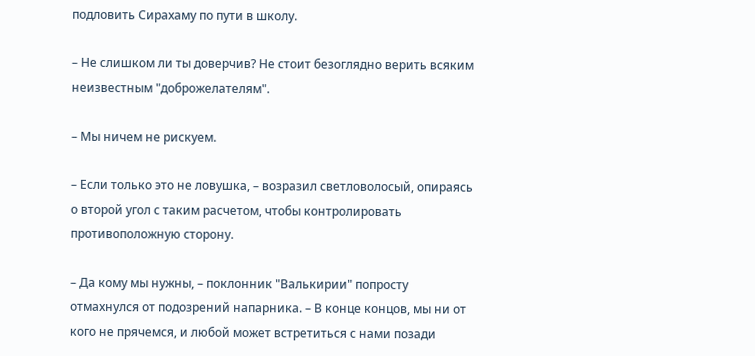подловить Сирахаму по пути в школу.

– Не слишком ли ты доверчив? Не стоит безоглядно верить всяким неизвестным "доброжелателям".

– Мы ничем не рискуем.

– Если только это не ловушка, – возразил светловолосый, опираясь о второй угол с таким расчетом, чтобы контролировать противоположную сторону.

– Да кому мы нужны, – поклонник "Валькирии" попросту отмахнулся от подозрений напарника. – В конце концов, мы ни от кого не прячемся, и любой может встретиться с нами позади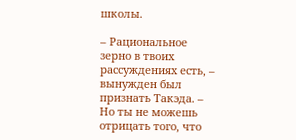школы.

– Рациональное зерно в твоих рассуждениях есть, – вынужден был признать Такэда. – Но ты не можешь отрицать того, что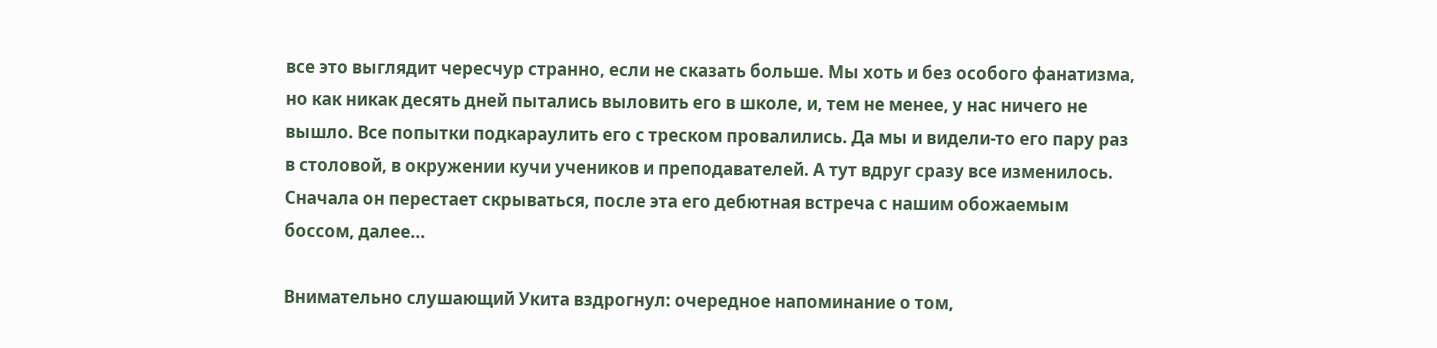все это выглядит чересчур странно, если не сказать больше. Мы хоть и без особого фанатизма, но как никак десять дней пытались выловить его в школе, и, тем не менее, у нас ничего не вышло. Все попытки подкараулить его с треском провалились. Да мы и видели-то его пару раз в столовой, в окружении кучи учеников и преподавателей. А тут вдруг сразу все изменилось. Сначала он перестает скрываться, после эта его дебютная встреча с нашим обожаемым боссом, далее...

Внимательно слушающий Укита вздрогнул: очередное напоминание о том,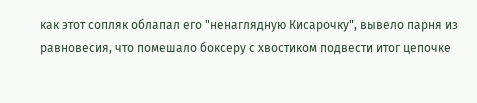как этот сопляк облапал его "ненаглядную Кисарочку", вывело парня из равновесия, что помешало боксеру с хвостиком подвести итог цепочке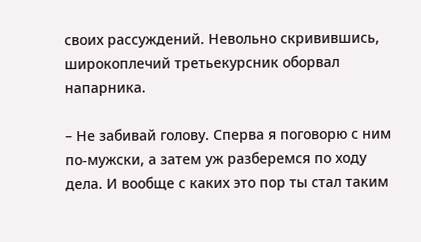своих рассуждений. Невольно скривившись, широкоплечий третьекурсник оборвал напарника.

– Не забивай голову. Сперва я поговорю с ним по-мужски, а затем уж разберемся по ходу дела. И вообще с каких это пор ты стал таким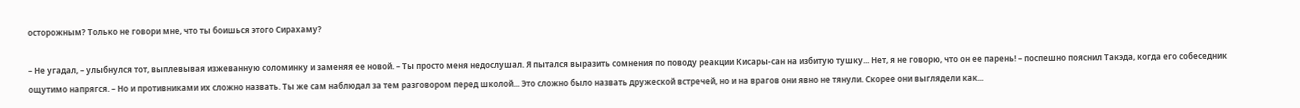осторожным? Только не говори мне, что ты боишься этого Сирахаму?

– Не угадал, – улыбнулся тот, выплевывая изжеванную соломинку и заменяя ее новой. – Ты просто меня недослушал. Я пытался выразить сомнения по поводу реакции Кисары-сан на избитую тушку... Нет, я не говорю, что он ее парень! – поспешно пояснил Такэда, когда его собеседник ощутимо напрягся. – Но и противниками их сложно назвать. Ты же сам наблюдал за тем разговором перед школой... Это сложно было назвать дружеской встречей, но и на врагов они явно не тянули. Скорее они выглядели как...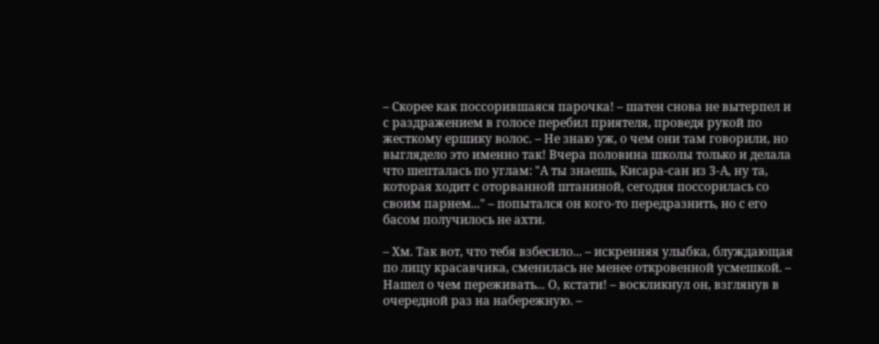– Скорее как поссорившаяся парочка! – шатен снова не вытерпел и с раздражением в голосе перебил приятеля, проведя рукой по жесткому ершику волос. – Не знаю уж, о чем они там говорили, но выглядело это именно так! Вчера половина школы только и делала что шепталась по углам: "А ты знаешь, Кисара-сан из 3-А, ну та, которая ходит с оторванной штаниной, сегодня поссорилась со своим парнем..." – попытался он кого-то передразнить, но с его басом получилось не ахти.

– Хм. Так вот, что тебя взбесило... – искренняя улыбка, блуждающая по лицу красавчика, сменилась не менее откровенной усмешкой. – Нашел о чем переживать... О, кстати! – воскликнул он, взглянув в очередной раз на набережную. –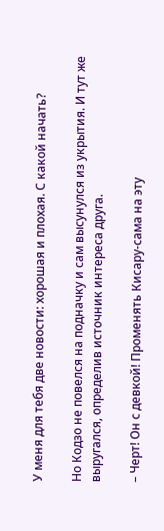У меня для тебя две новости: хорошая и плохая. С какой начать?

Но Кодзо не повелся на подначку и сам высунулся из укрытия. И тут же выругался, определив источник интереса друга.

– Черт! Он с девкой! Променять Кисару-сама на эту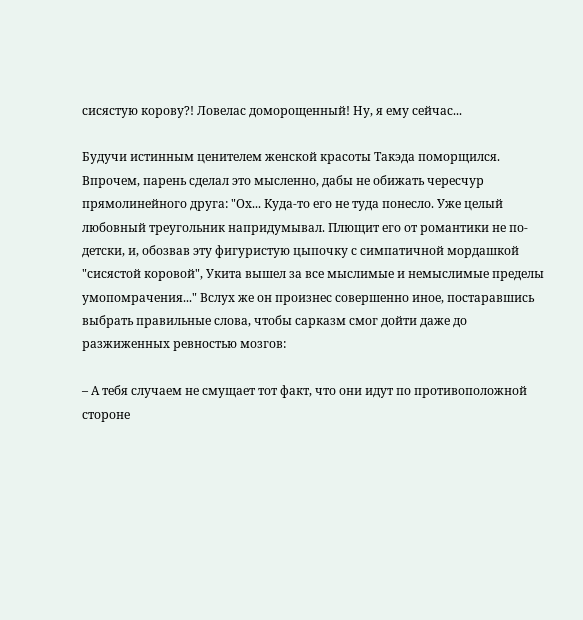сисястую корову?! Ловелас доморощенный! Ну, я ему сейчас...

Будучи истинным ценителем женской красоты Такэда поморщился. Впрочем, парень сделал это мысленно, дабы не обижать чересчур прямолинейного друга: "Ох... Куда-то его не туда понесло. Уже целый любовный треугольник напридумывал. Плющит его от романтики не по-детски, и, обозвав эту фигуристую цыпочку с симпатичной мордашкой "сисястой коровой", Укита вышел за все мыслимые и немыслимые пределы умопомрачения..." Вслух же он произнес совершенно иное, постаравшись выбрать правильные слова, чтобы сарказм смог дойти даже до разжиженных ревностью мозгов:

– А тебя случаем не смущает тот факт, что они идут по противоположной стороне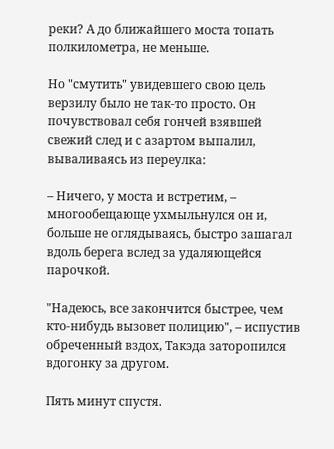реки? А до ближайшего моста топать полкилометра, не меньше.

Но "смутить" увидевшего свою цель верзилу было не так-то просто. Он почувствовал себя гончей взявшей свежий след и с азартом выпалил, вываливаясь из переулка:

– Ничего, у моста и встретим, – многообещающе ухмыльнулся он и, больше не оглядываясь, быстро зашагал вдоль берега вслед за удаляющейся парочкой.

"Надеюсь, все закончится быстрее, чем кто-нибудь вызовет полицию", – испустив обреченный вздох, Такэда заторопился вдогонку за другом.

Пять минут спустя.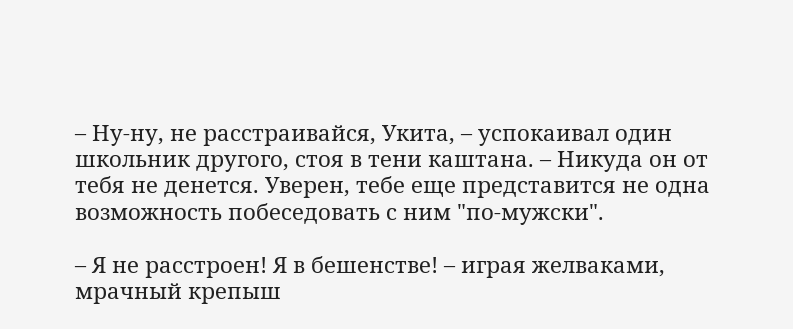– Ну-ну, не расстраивайся, Укита, – успокаивал один школьник другого, стоя в тени каштана. – Никуда он от тебя не денется. Уверен, тебе еще представится не одна возможность побеседовать с ним "по-мужски".

– Я не расстроен! Я в бешенстве! – играя желваками, мрачный крепыш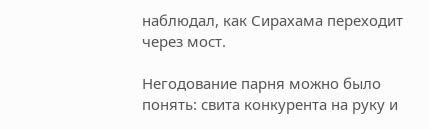наблюдал, как Сирахама переходит через мост.

Негодование парня можно было понять: свита конкурента на руку и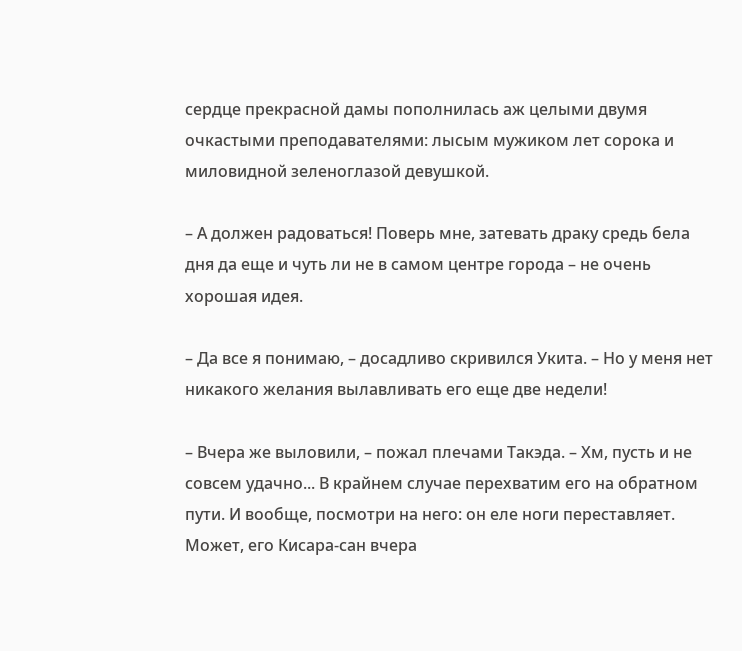сердце прекрасной дамы пополнилась аж целыми двумя очкастыми преподавателями: лысым мужиком лет сорока и миловидной зеленоглазой девушкой.

– А должен радоваться! Поверь мне, затевать драку средь бела дня да еще и чуть ли не в самом центре города – не очень хорошая идея.

– Да все я понимаю, – досадливо скривился Укита. – Но у меня нет никакого желания вылавливать его еще две недели!

– Вчера же выловили, – пожал плечами Такэда. – Хм, пусть и не совсем удачно... В крайнем случае перехватим его на обратном пути. И вообще, посмотри на него: он еле ноги переставляет. Может, его Кисара-сан вчера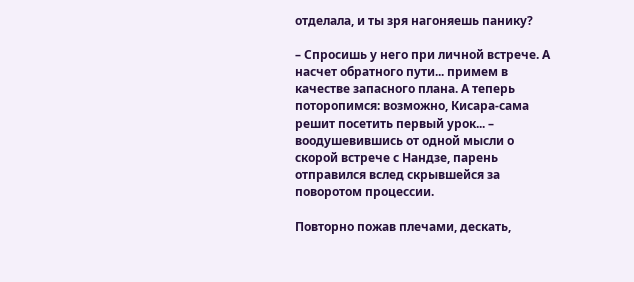отделала, и ты зря нагоняешь панику?

– Спросишь у него при личной встрече. А насчет обратного пути... примем в качестве запасного плана. А теперь поторопимся: возможно, Кисара-сама решит посетить первый урок... – воодушевившись от одной мысли о скорой встрече с Нандзе, парень отправился вслед скрывшейся за поворотом процессии.

Повторно пожав плечами, дескать,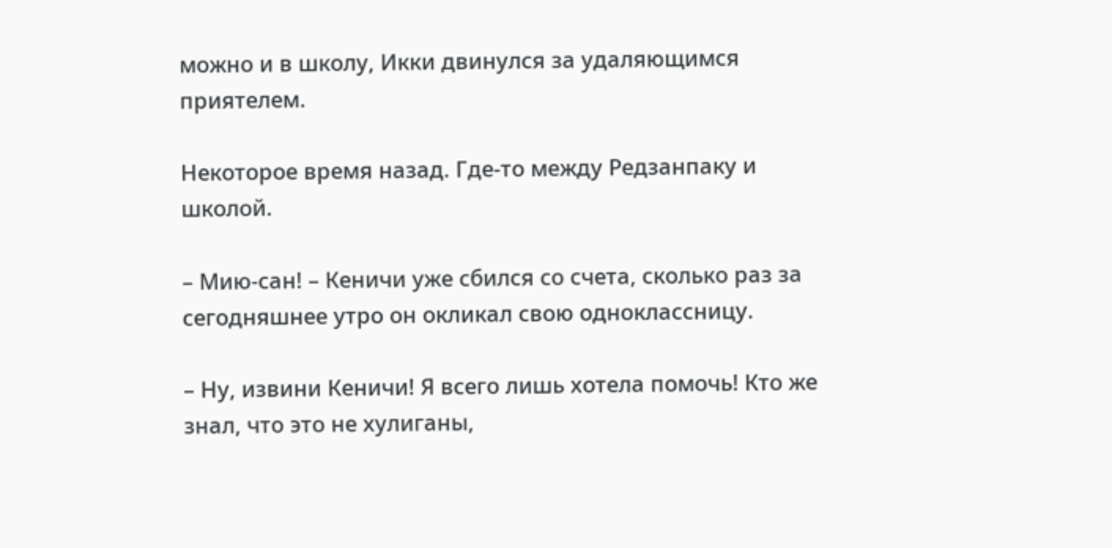можно и в школу, Икки двинулся за удаляющимся приятелем.

Некоторое время назад. Где-то между Редзанпаку и школой.

– Мию-сан! – Кеничи уже сбился со счета, сколько раз за сегодняшнее утро он окликал свою одноклассницу.

– Ну, извини Кеничи! Я всего лишь хотела помочь! Кто же знал, что это не хулиганы,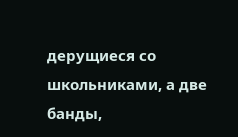дерущиеся со школьниками, а две банды,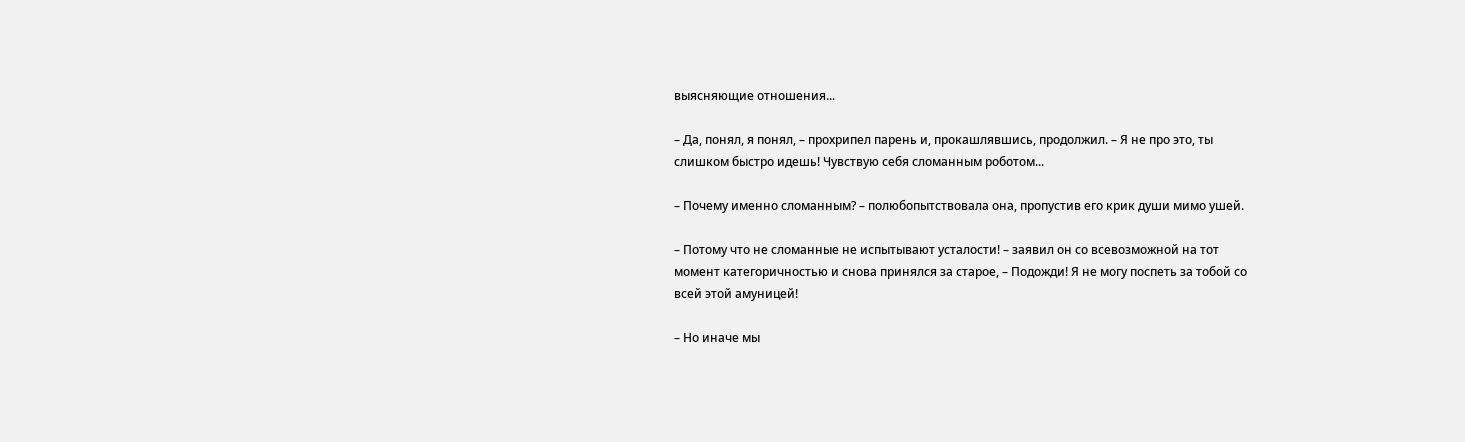выясняющие отношения...

– Да, понял, я понял, – прохрипел парень и, прокашлявшись, продолжил. – Я не про это, ты слишком быстро идешь! Чувствую себя сломанным роботом...

– Почему именно сломанным? – полюбопытствовала она, пропустив его крик души мимо ушей.

– Потому что не сломанные не испытывают усталости! – заявил он со всевозможной на тот момент категоричностью и снова принялся за старое, – Подожди! Я не могу поспеть за тобой со всей этой амуницей!

– Но иначе мы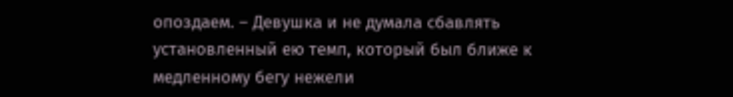опоздаем. – Девушка и не думала сбавлять установленный ею темп, который был ближе к медленному бегу нежели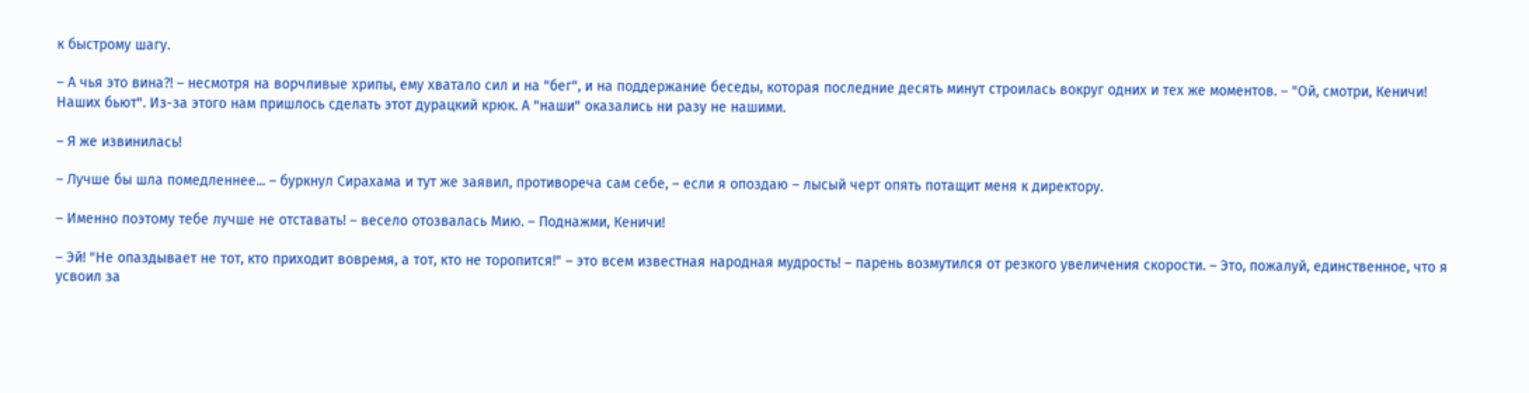к быстрому шагу.

– А чья это вина?! – несмотря на ворчливые хрипы, ему хватало сил и на "бег", и на поддержание беседы, которая последние десять минут строилась вокруг одних и тех же моментов. – "Ой, смотри, Кеничи! Наших бьют". Из-за этого нам пришлось сделать этот дурацкий крюк. А "наши" оказались ни разу не нашими.

– Я же извинилась!

– Лучше бы шла помедленнее... – буркнул Сирахама и тут же заявил, противореча сам себе, – если я опоздаю – лысый черт опять потащит меня к директору.

– Именно поэтому тебе лучше не отставать! – весело отозвалась Мию. – Поднажми, Кеничи!

– Эй! "Не опаздывает не тот, кто приходит вовремя, а тот, кто не торопится!" – это всем известная народная мудрость! – парень возмутился от резкого увеличения скорости. – Это, пожалуй, единственное, что я усвоил за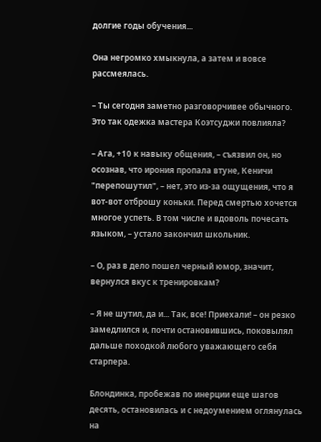долгие годы обучения...

Она негромко хмыкнула, а затем и вовсе рассмеялась.

– Ты сегодня заметно разговорчивее обычного. Это так одежка мастера Коэтсуджи повлияла?

– Ага, +10 к навыку общения, – съязвил он, но осознав, что ирония пропала втуне, Кеничи "перепошутил", – нет, это из-за ощущения, что я вот-вот отброшу коньки. Перед смертью хочется многое успеть. В том числе и вдоволь почесать языком, – устало закончил школьник.

– О, раз в дело пошел черный юмор, значит, вернулся вкус к тренировкам?

– Я не шутил, да и... Так, все! Приехали! – он резко замедлился и, почти остановившись, поковылял дальше походкой любого уважающего себя старпера.

Блондинка, пробежав по инерции еще шагов десять, остановилась и с недоумением оглянулась на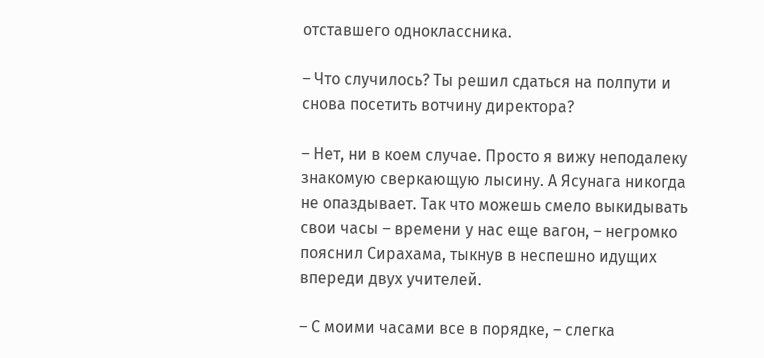отставшего одноклассника.

– Что случилось? Ты решил сдаться на полпути и снова посетить вотчину директора?

– Нет, ни в коем случае. Просто я вижу неподалеку знакомую сверкающую лысину. А Ясунага никогда не опаздывает. Так что можешь смело выкидывать свои часы – времени у нас еще вагон, – негромко пояснил Сирахама, тыкнув в неспешно идущих впереди двух учителей.

– С моими часами все в порядке, – слегка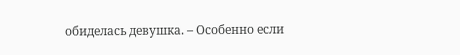обиделась девушка. – Особенно если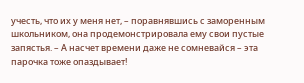учесть, что их у меня нет, – поравнявшись с заморенным школьником, она продемонстрировала ему свои пустые запястья. – А насчет времени даже не сомневайся – эта парочка тоже опаздывает!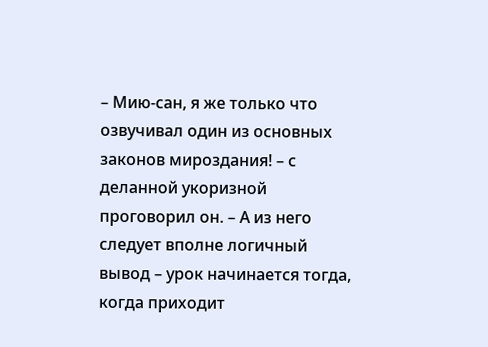– Мию-сан, я же только что озвучивал один из основных законов мироздания! – с деланной укоризной проговорил он. – А из него следует вполне логичный вывод – урок начинается тогда, когда приходит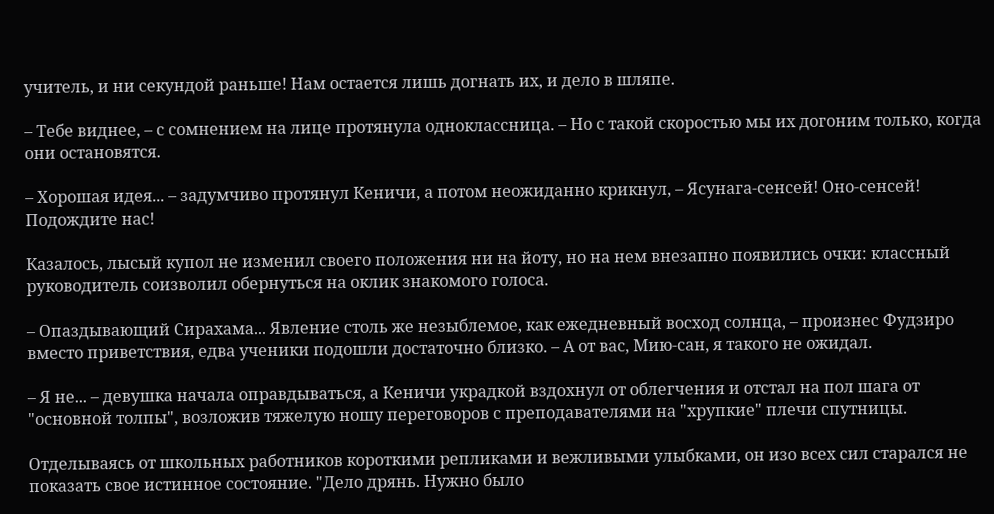учитель, и ни секундой раньше! Нам остается лишь догнать их, и дело в шляпе.

– Тебе виднее, – с сомнением на лице протянула одноклассница. – Но с такой скоростью мы их догоним только, когда они остановятся.

– Хорошая идея... – задумчиво протянул Кеничи, а потом неожиданно крикнул, – Ясунага-сенсей! Оно-сенсей! Подождите нас!

Казалось, лысый купол не изменил своего положения ни на йоту, но на нем внезапно появились очки: классный руководитель соизволил обернуться на оклик знакомого голоса.

– Опаздывающий Сирахама... Явление столь же незыблемое, как ежедневный восход солнца, – произнес Фудзиро вместо приветствия, едва ученики подошли достаточно близко. – А от вас, Мию-сан, я такого не ожидал.

– Я не... – девушка начала оправдываться, а Кеничи украдкой вздохнул от облегчения и отстал на пол шага от "основной толпы", возложив тяжелую ношу переговоров с преподавателями на "хрупкие" плечи спутницы.

Отделываясь от школьных работников короткими репликами и вежливыми улыбками, он изо всех сил старался не показать свое истинное состояние. "Дело дрянь. Нужно было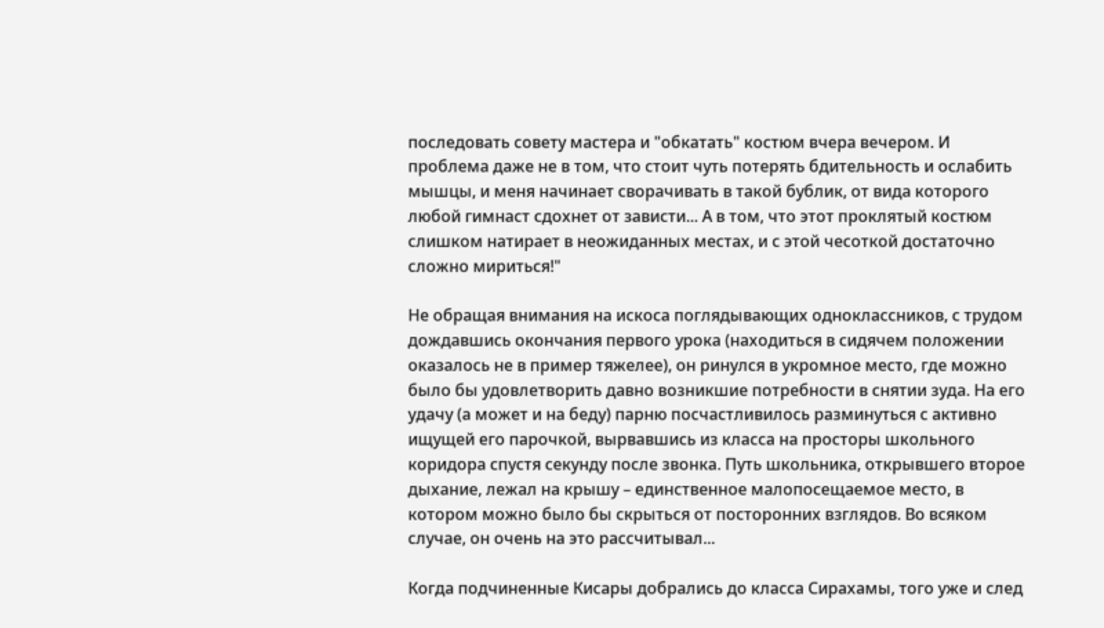последовать совету мастера и "обкатать" костюм вчера вечером. И проблема даже не в том, что стоит чуть потерять бдительность и ослабить мышцы, и меня начинает сворачивать в такой бублик, от вида которого любой гимнаст сдохнет от зависти... А в том, что этот проклятый костюм слишком натирает в неожиданных местах, и с этой чесоткой достаточно сложно мириться!"

Не обращая внимания на искоса поглядывающих одноклассников, с трудом дождавшись окончания первого урока (находиться в сидячем положении оказалось не в пример тяжелее), он ринулся в укромное место, где можно было бы удовлетворить давно возникшие потребности в снятии зуда. На его удачу (а может и на беду) парню посчастливилось разминуться с активно ищущей его парочкой, вырвавшись из класса на просторы школьного коридора спустя секунду после звонка. Путь школьника, открывшего второе дыхание, лежал на крышу – единственное малопосещаемое место, в котором можно было бы скрыться от посторонних взглядов. Во всяком случае, он очень на это рассчитывал...

Когда подчиненные Кисары добрались до класса Сирахамы, того уже и след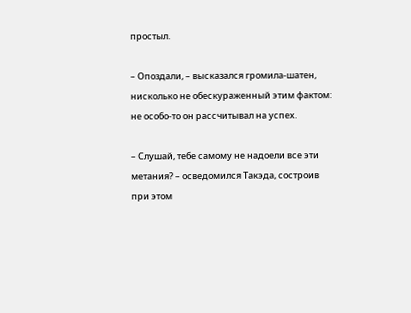простыл.

– Опоздали, – высказался громила-шатен, нисколько не обескураженный этим фактом: не особо-то он рассчитывал на успех.

– Слушай, тебе самому не надоели все эти метания? – осведомился Такэда, состроив при этом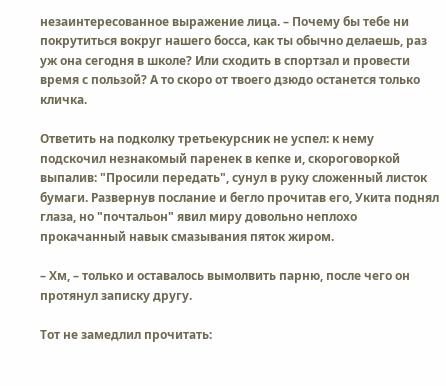незаинтересованное выражение лица. – Почему бы тебе ни покрутиться вокруг нашего босса, как ты обычно делаешь, раз уж она сегодня в школе? Или сходить в спортзал и провести время с пользой? А то скоро от твоего дзюдо останется только кличка.

Ответить на подколку третьекурсник не успел: к нему подскочил незнакомый паренек в кепке и, скороговоркой выпалив: "Просили передать", сунул в руку сложенный листок бумаги. Развернув послание и бегло прочитав его, Укита поднял глаза, но "почтальон" явил миру довольно неплохо прокачанный навык смазывания пяток жиром.

– Хм, – только и оставалось вымолвить парню, после чего он протянул записку другу.

Тот не замедлил прочитать: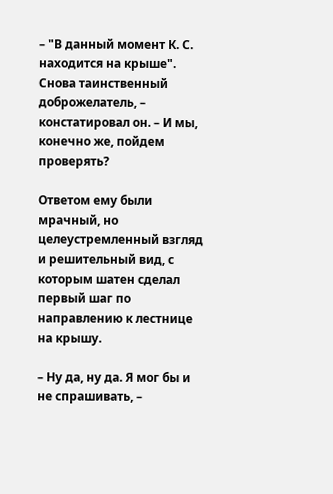– "В данный момент К. С. находится на крыше". Снова таинственный доброжелатель, – констатировал он. – И мы, конечно же, пойдем проверять?

Ответом ему были мрачный, но целеустремленный взгляд и решительный вид, с которым шатен сделал первый шаг по направлению к лестнице на крышу.

– Ну да, ну да. Я мог бы и не спрашивать, –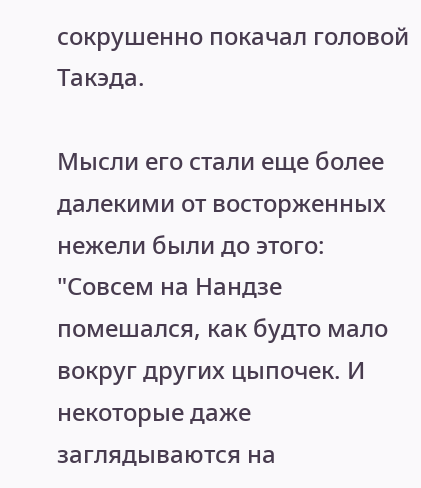сокрушенно покачал головой Такэда.

Мысли его стали еще более далекими от восторженных нежели были до этого: "Совсем на Нандзе помешался, как будто мало вокруг других цыпочек. И некоторые даже заглядываются на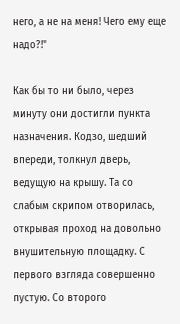него, а не на меня! Чего ему еще надо?!"

Как бы то ни было, через минуту они достигли пункта назначения. Кодзо, шедший впереди, толкнул дверь, ведущую на крышу. Та со слабым скрипом отворилась, открывая проход на довольно внушительную площадку. С первого взгляда совершенно пустую. Со второго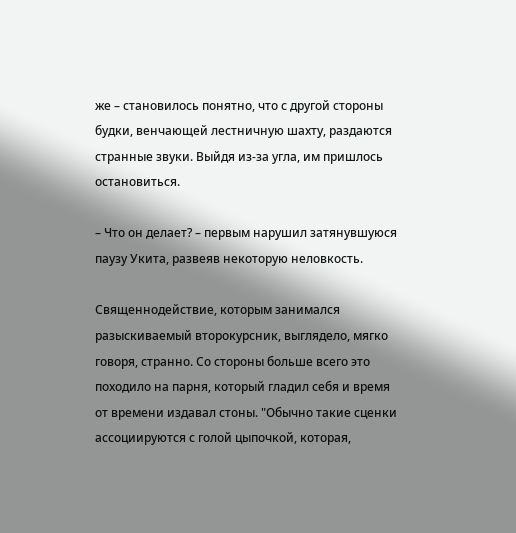же – становилось понятно, что с другой стороны будки, венчающей лестничную шахту, раздаются странные звуки. Выйдя из-за угла, им пришлось остановиться.

– Что он делает? – первым нарушил затянувшуюся паузу Укита, развеяв некоторую неловкость.

Священнодействие, которым занимался разыскиваемый второкурсник, выглядело, мягко говоря, странно. Со стороны больше всего это походило на парня, который гладил себя и время от времени издавал стоны. "Обычно такие сценки ассоциируются с голой цыпочкой, которая,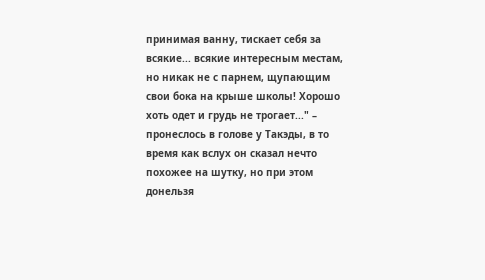принимая ванну, тискает себя за всякие... всякие интересным местам, но никак не с парнем, щупающим свои бока на крыше школы! Хорошо хоть одет и грудь не трогает..." – пронеслось в голове у Такэды, в то время как вслух он сказал нечто похожее на шутку, но при этом донельзя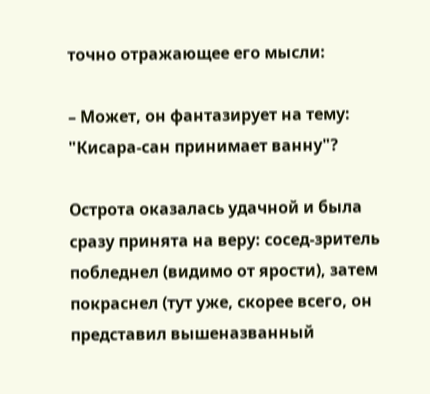точно отражающее его мысли:

– Может, он фантазирует на тему: "Кисара-сан принимает ванну"?

Острота оказалась удачной и была сразу принята на веру: сосед-зритель побледнел (видимо от ярости), затем покраснел (тут уже, скорее всего, он представил вышеназванный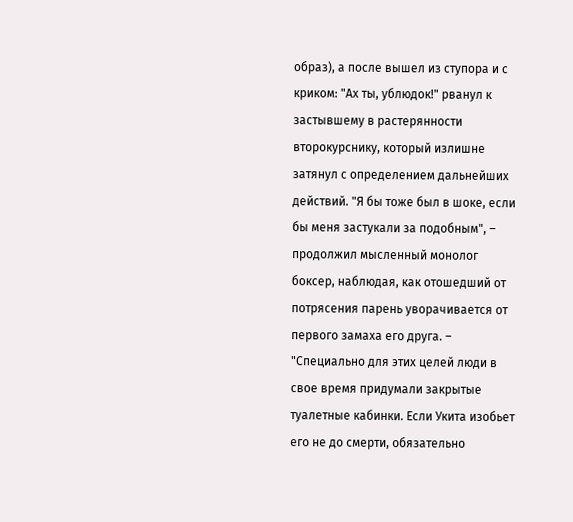образ), а после вышел из ступора и с криком: "Ах ты, ублюдок!" рванул к застывшему в растерянности второкурснику, который излишне затянул с определением дальнейших действий. "Я бы тоже был в шоке, если бы меня застукали за подобным", – продолжил мысленный монолог боксер, наблюдая, как отошедший от потрясения парень уворачивается от первого замаха его друга. – "Специально для этих целей люди в свое время придумали закрытые туалетные кабинки. Если Укита изобьет его не до смерти, обязательно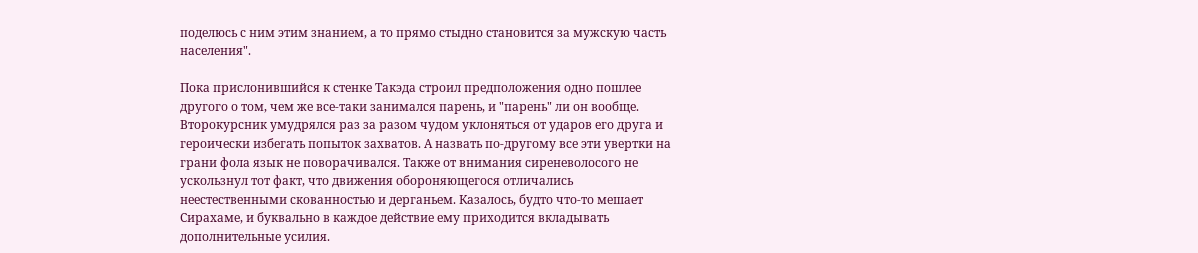поделюсь с ним этим знанием, а то прямо стыдно становится за мужскую часть населения".

Пока прислонившийся к стенке Такэда строил предположения одно пошлее другого о том, чем же все-таки занимался парень, и "парень" ли он вообще. Второкурсник умудрялся раз за разом чудом уклоняться от ударов его друга и героически избегать попыток захватов. А назвать по-другому все эти увертки на грани фола язык не поворачивался. Также от внимания сиреневолосого не ускользнул тот факт, что движения обороняющегося отличались неестественными скованностью и дерганьем. Казалось, будто что-то мешает Сирахаме, и буквально в каждое действие ему приходится вкладывать дополнительные усилия.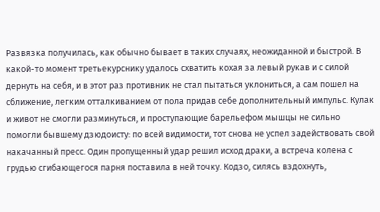Развязка получилась, как обычно бывает в таких случаях, неожиданной и быстрой. В какой-то момент третьекурснику удалось схватить кохая за левый рукав и с силой дернуть на себя, и в этот раз противник не стал пытаться уклониться, а сам пошел на сближение, легким отталкиванием от пола придав себе дополнительный импульс. Кулак и живот не смогли разминуться, и проступающие барельефом мышцы не сильно помогли бывшему дзюдоисту: по всей видимости, тот снова не успел задействовать свой накачанный пресс. Один пропущенный удар решил исход драки, а встреча колена с грудью сгибающегося парня поставила в ней точку. Кодзо, силясь вздохнуть,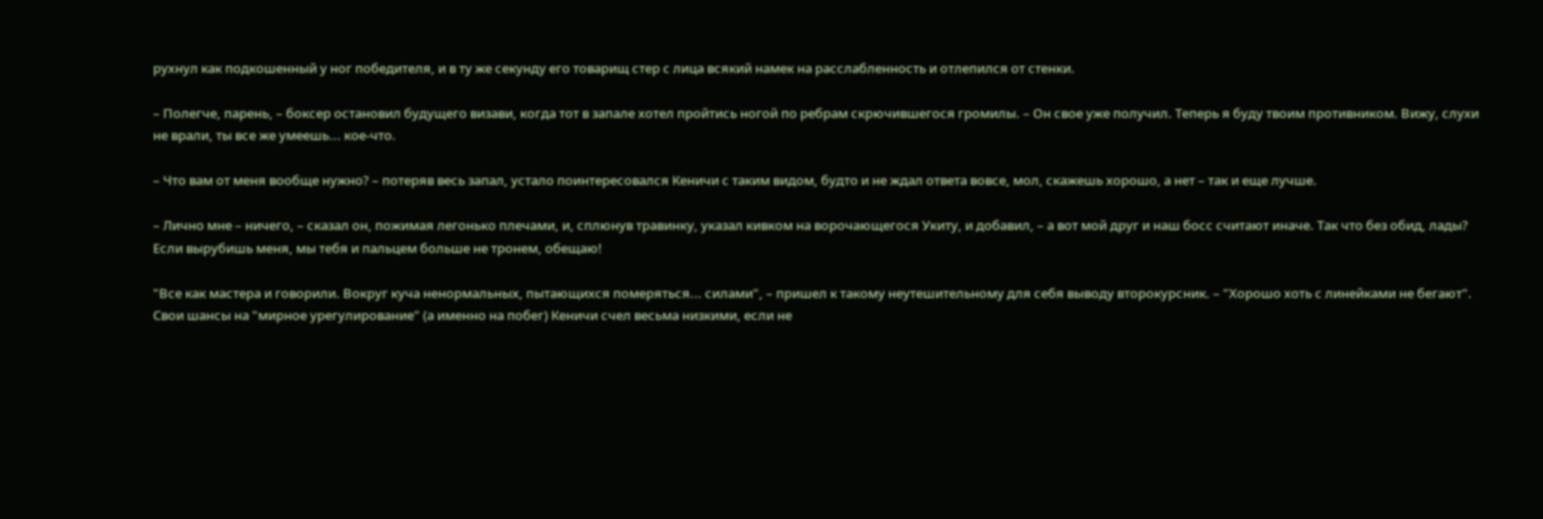рухнул как подкошенный у ног победителя, и в ту же секунду его товарищ стер с лица всякий намек на расслабленность и отлепился от стенки.

– Полегче, парень, – боксер остановил будущего визави, когда тот в запале хотел пройтись ногой по ребрам скрючившегося громилы. – Он свое уже получил. Теперь я буду твоим противником. Вижу, слухи не врали, ты все же умеешь... кое-что.

– Что вам от меня вообще нужно? – потеряв весь запал, устало поинтересовался Кеничи с таким видом, будто и не ждал ответа вовсе, мол, скажешь хорошо, а нет – так и еще лучше.

– Лично мне – ничего, – сказал он, пожимая легонько плечами, и, сплюнув травинку, указал кивком на ворочающегося Укиту, и добавил, – а вот мой друг и наш босс считают иначе. Так что без обид, лады? Если вырубишь меня, мы тебя и пальцем больше не тронем, обещаю!

"Все как мастера и говорили. Вокруг куча ненормальных, пытающихся померяться... силами", – пришел к такому неутешительному для себя выводу второкурсник. – "Хорошо хоть с линейками не бегают". Свои шансы на "мирное урегулирование" (а именно на побег) Кеничи счел весьма низкими, если не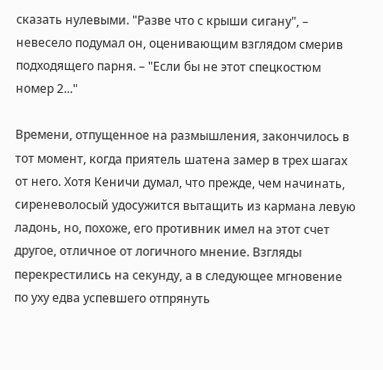сказать нулевыми. "Разве что с крыши сигану", – невесело подумал он, оценивающим взглядом смерив подходящего парня. – "Если бы не этот спецкостюм номер 2..."

Времени, отпущенное на размышления, закончилось в тот момент, когда приятель шатена замер в трех шагах от него. Хотя Кеничи думал, что прежде, чем начинать, сиреневолосый удосужится вытащить из кармана левую ладонь, но, похоже, его противник имел на этот счет другое, отличное от логичного мнение. Взгляды перекрестились на секунду, а в следующее мгновение по уху едва успевшего отпрянуть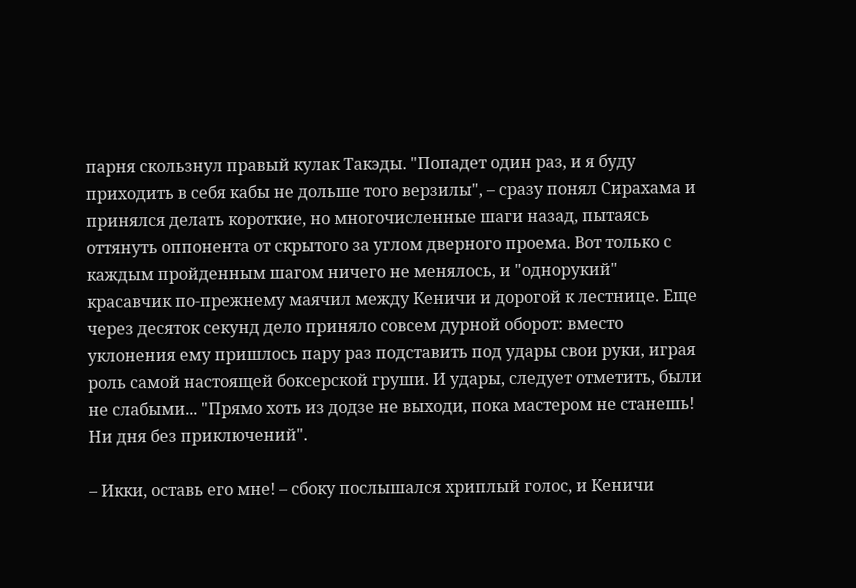парня скользнул правый кулак Такэды. "Попадет один раз, и я буду приходить в себя кабы не дольше того верзилы", – сразу понял Сирахама и принялся делать короткие, но многочисленные шаги назад, пытаясь оттянуть оппонента от скрытого за углом дверного проема. Вот только с каждым пройденным шагом ничего не менялось, и "однорукий" красавчик по-прежнему маячил между Кеничи и дорогой к лестнице. Еще через десяток секунд дело приняло совсем дурной оборот: вместо уклонения ему пришлось пару раз подставить под удары свои руки, играя роль самой настоящей боксерской груши. И удары, следует отметить, были не слабыми... "Прямо хоть из додзе не выходи, пока мастером не станешь! Ни дня без приключений".

– Икки, оставь его мне! – сбоку послышался хриплый голос, и Кеничи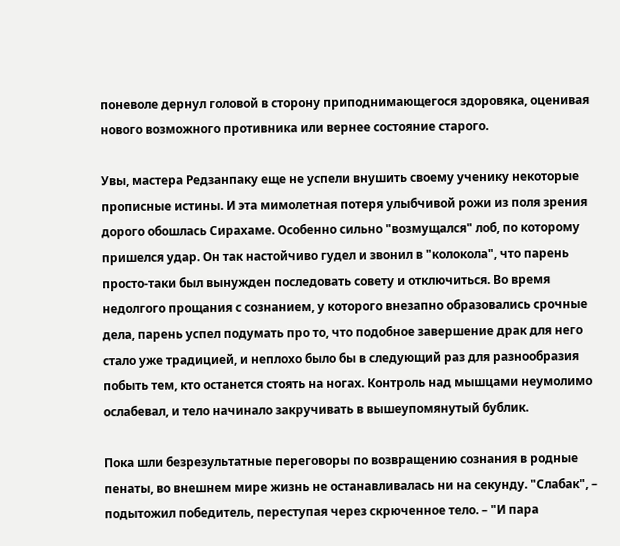поневоле дернул головой в сторону приподнимающегося здоровяка, оценивая нового возможного противника или вернее состояние старого.

Увы, мастера Редзанпаку еще не успели внушить своему ученику некоторые прописные истины. И эта мимолетная потеря улыбчивой рожи из поля зрения дорого обошлась Сирахаме. Особенно сильно "возмущался" лоб, по которому пришелся удар. Он так настойчиво гудел и звонил в "колокола", что парень просто-таки был вынужден последовать совету и отключиться. Во время недолгого прощания с сознанием, у которого внезапно образовались срочные дела, парень успел подумать про то, что подобное завершение драк для него стало уже традицией, и неплохо было бы в следующий раз для разнообразия побыть тем, кто останется стоять на ногах. Контроль над мышцами неумолимо ослабевал, и тело начинало закручивать в вышеупомянутый бублик.

Пока шли безрезультатные переговоры по возвращению сознания в родные пенаты, во внешнем мире жизнь не останавливалась ни на секунду. "Слабак", – подытожил победитель, переступая через скрюченное тело. – "И пара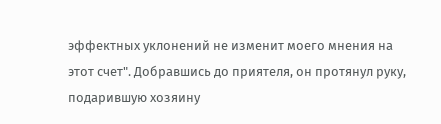эффектных уклонений не изменит моего мнения на этот счет". Добравшись до приятеля, он протянул руку, подарившую хозяину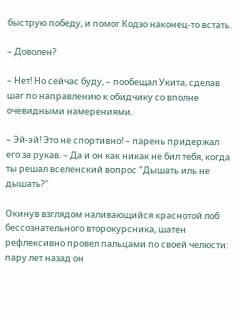быструю победу, и помог Кодзо наконец-то встать.

– Доволен?

– Нет! Но сейчас буду, – пообещал Укита, сделав шаг по направлению к обидчику со вполне очевидными намерениями.

– Эй-эй! Это не спортивно! – парень придержал его за рукав. – Да и он как никак не бил тебя, когда ты решал вселенский вопрос "Дышать иль не дышать?"

Окинув взглядом наливающийся краснотой лоб бессознательного второкурсника, шатен рефлексивно провел пальцами по своей челюсти: пару лет назад он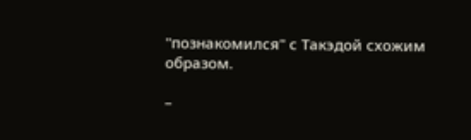"познакомился" с Такэдой схожим образом.

–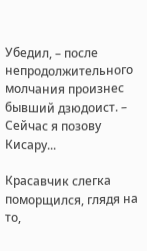Убедил, – после непродолжительного молчания произнес бывший дзюдоист. – Сейчас я позову Кисару...

Красавчик слегка поморщился, глядя на то,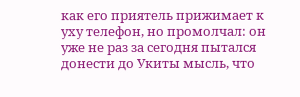как его приятель прижимает к уху телефон, но промолчал: он уже не раз за сегодня пытался донести до Укиты мысль, что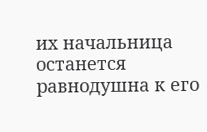их начальница останется равнодушна к его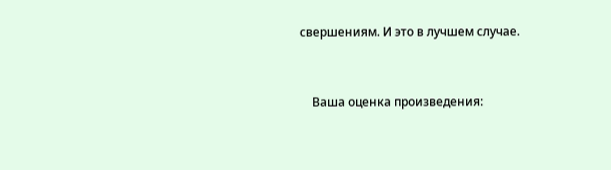свершениям. И это в лучшем случае.


    Ваша оценка произведения: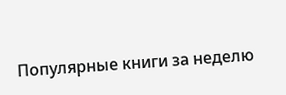Популярные книги за неделю